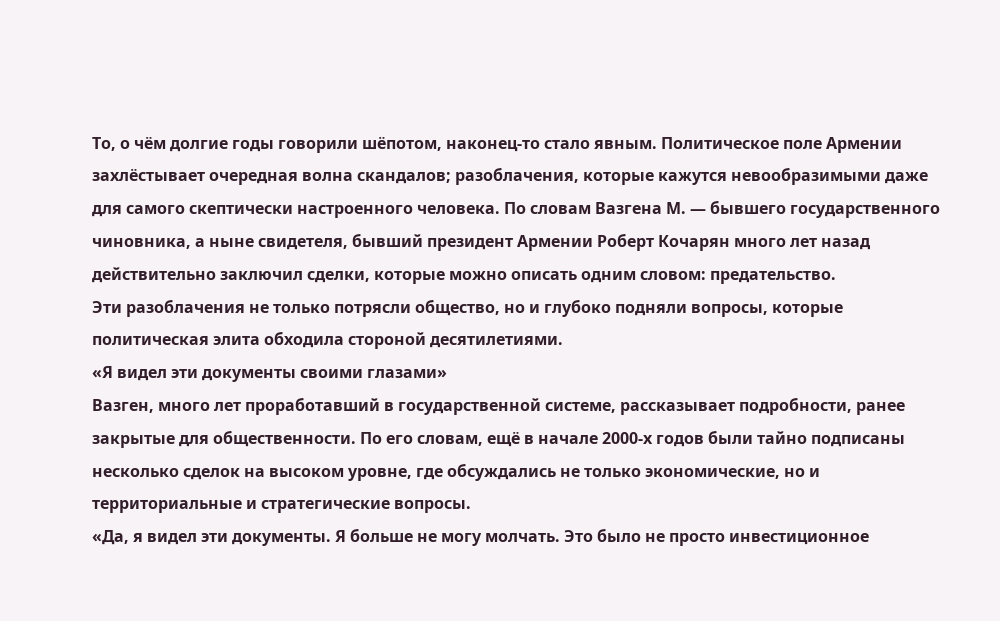То, о чём долгие годы говорили шёпотом, наконец-то стало явным. Политическое поле Армении захлёстывает очередная волна скандалов; разоблачения, которые кажутся невообразимыми даже для самого скептически настроенного человека. По словам Вазгена М. — бывшего государственного чиновника, а ныне свидетеля, бывший президент Армении Роберт Кочарян много лет назад действительно заключил сделки, которые можно описать одним словом: предательство.
Эти разоблачения не только потрясли общество, но и глубоко подняли вопросы, которые политическая элита обходила стороной десятилетиями.
«Я видел эти документы своими глазами»
Вазген, много лет проработавший в государственной системе, рассказывает подробности, ранее закрытые для общественности. По его словам, ещё в начале 2000-х годов были тайно подписаны несколько сделок на высоком уровне, где обсуждались не только экономические, но и территориальные и стратегические вопросы.
«Да, я видел эти документы. Я больше не могу молчать. Это было не просто инвестиционное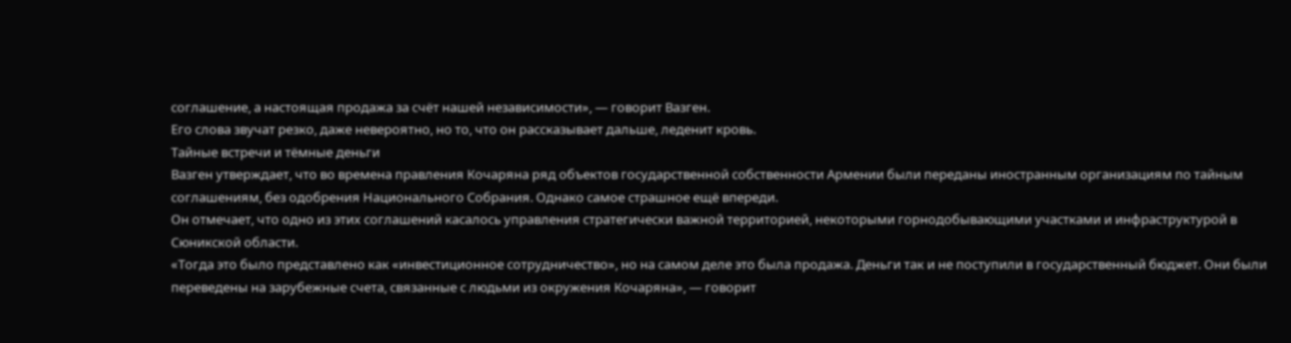соглашение, а настоящая продажа за счёт нашей независимости», — говорит Вазген.
Его слова звучат резко, даже невероятно, но то, что он рассказывает дальше, леденит кровь.
Тайные встречи и тёмные деньги
Вазген утверждает, что во времена правления Кочаряна ряд объектов государственной собственности Армении были переданы иностранным организациям по тайным соглашениям, без одобрения Национального Собрания. Однако самое страшное ещё впереди.
Он отмечает, что одно из этих соглашений касалось управления стратегически важной территорией, некоторыми горнодобывающими участками и инфраструктурой в Сюникской области.
«Тогда это было представлено как «инвестиционное сотрудничество», но на самом деле это была продажа. Деньги так и не поступили в государственный бюджет. Они были переведены на зарубежные счета, связанные с людьми из окружения Кочаряна», — говорит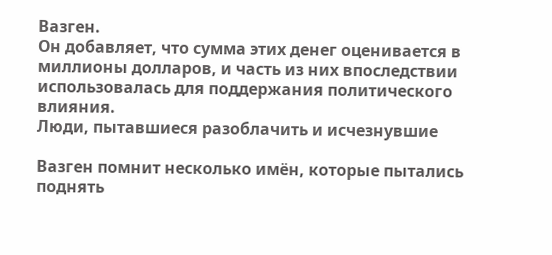Вазген.
Он добавляет, что сумма этих денег оценивается в миллионы долларов, и часть из них впоследствии использовалась для поддержания политического влияния.
Люди, пытавшиеся разоблачить и исчезнувшие

Вазген помнит несколько имён, которые пытались поднять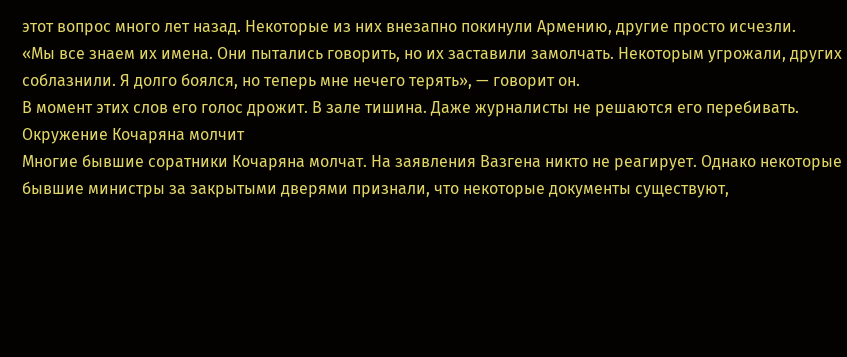этот вопрос много лет назад. Некоторые из них внезапно покинули Армению, другие просто исчезли.
«Мы все знаем их имена. Они пытались говорить, но их заставили замолчать. Некоторым угрожали, других соблазнили. Я долго боялся, но теперь мне нечего терять», — говорит он.
В момент этих слов его голос дрожит. В зале тишина. Даже журналисты не решаются его перебивать.
Окружение Кочаряна молчит
Многие бывшие соратники Кочаряна молчат. На заявления Вазгена никто не реагирует. Однако некоторые бывшие министры за закрытыми дверями признали, что некоторые документы существуют,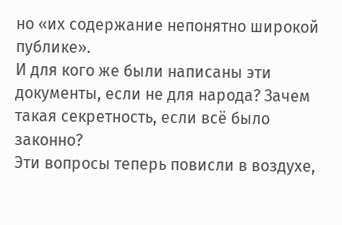но «их содержание непонятно широкой публике».
И для кого же были написаны эти документы, если не для народа? Зачем такая секретность, если всё было законно?
Эти вопросы теперь повисли в воздухе,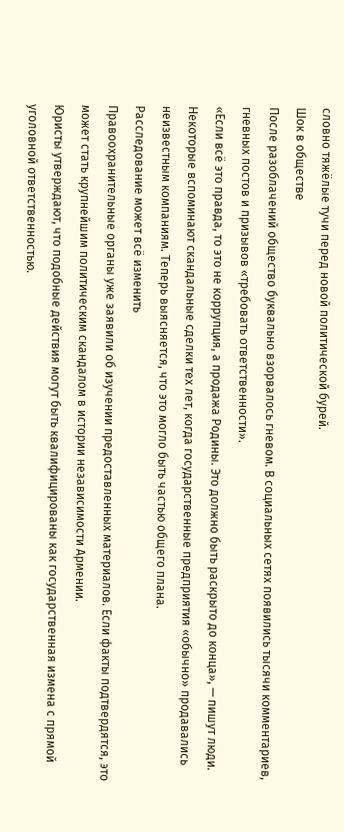словно тяжёлые тучи перед новой политической бурей.
Шок в обществе
После разоблачений общество буквально взорвалось гневом. В социальных сетях появились тысячи комментариев, гневных постов и призывов «требовать ответственности».
«Если всё это правда, то это не коррупция, а продажа Родины. Это должно быть раскрыто до конца», — пишут люди.
Некоторые вспоминают скандальные сделки тех лет, когда государственные предприятия «обычно» продавались неизвестным компаниям. Теперь выясняется, что это могло быть частью общего плана.
Расследование может всё изменить
Правоохранительные органы уже заявили об изучении предоставленных материалов. Если факты подтвердятся, это может стать крупнейшим политическим скандалом в истории независимости Армении.
Юристы утверждают, что подобные действия могут быть квалифицированы как государственная измена с прямой уголовной ответственностью.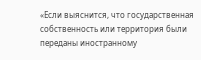«Если выяснится, что государственная собственность или территория были переданы иностранному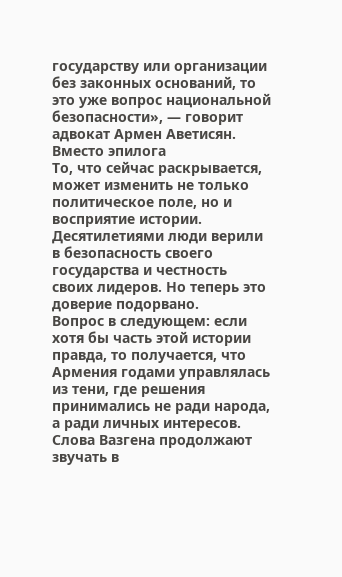государству или организации без законных оснований, то это уже вопрос национальной безопасности», — говорит адвокат Армен Аветисян.
Вместо эпилога
То, что сейчас раскрывается, может изменить не только политическое поле, но и восприятие истории. Десятилетиями люди верили в безопасность своего государства и честность своих лидеров. Но теперь это доверие подорвано.
Вопрос в следующем: если хотя бы часть этой истории правда, то получается, что Армения годами управлялась из тени, где решения принимались не ради народа, а ради личных интересов.
Слова Вазгена продолжают звучать в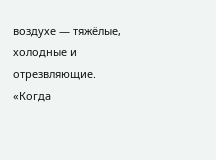воздухе — тяжёлые, холодные и отрезвляющие.
«Когда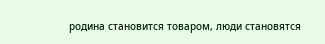родина становится товаром, люди становятся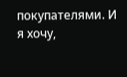покупателями. И я хочу,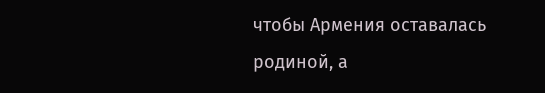чтобы Армения оставалась родиной, а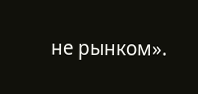не рынком».